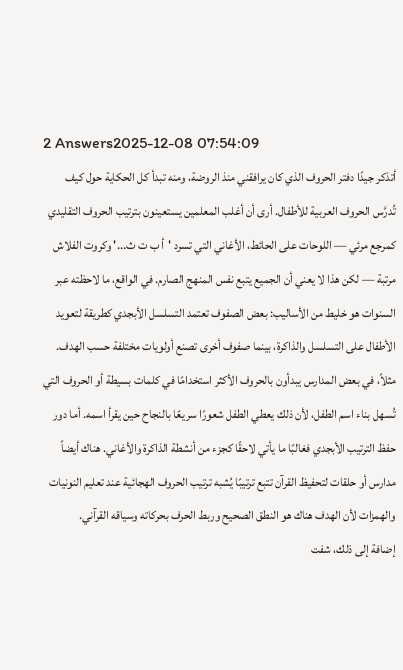2 Answers2025-12-08 07:54:09
أتذكر جيدًا دفتر الحروف الذي كان يرافقني منذ الروضة، ومنه تبدأ كل الحكاية حول كيف تُدرَّس الحروف العربية للأطفال. أرى أن أغلب المعلمين يستعينون بترتيب الحروف التقليدي كمرجع مرئي — اللوحات على الحائط، الأغاني التي تسرد 'أ ب ت ث...' وكروت الفلاش مرتبة — لكن هذا لا يعني أن الجميع يتبع نفس المنهج الصارم. في الواقع، ما لاحظته عبر السنوات هو خليط من الأساليب: بعض الصفوف تعتمد التسلسل الأبجدي كطريقة لتعويد الأطفال على التسلسل والذاكرة، بينما صفوف أخرى تصنع أولويات مختلفة حسب الهدف.
مثلاً، في بعض المدارس يبدأون بالحروف الأكثر استخدامًا في كلمات بسيطة أو الحروف التي تُسهل بناء اسم الطفل، لأن ذلك يعطي الطفل شعورًا سريعًا بالنجاح حين يقرأ اسمه. أما دور حفظ الترتيب الأبجدي فغالبًا ما يأتي لاحقًا كجزء من أنشطة الذاكرة والأغاني. هناك أيضاً مدارس أو حلقات لتحفيظ القرآن تتبع ترتيبًا يُشبه ترتيب الحروف الهجائية عند تعليم النونيات والهمزات لأن الهدف هناك هو النطق الصحيح وربط الحرف بحركاته وسياقه القرآني.
إضافة إلى ذلك، شفت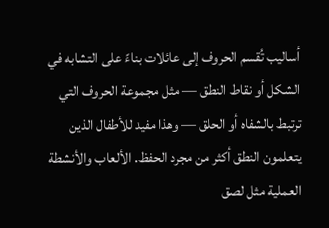أساليب تُقسم الحروف إلى عائلات بناءً على التشابه في الشكل أو نقاط النطق — مثل مجموعة الحروف التي ترتبط بالشفاه أو الحلق — وهذا مفيد للأطفال الذين يتعلمون النطق أكثر من مجرد الحفظ. الألعاب والأنشطة العملية مثل لصق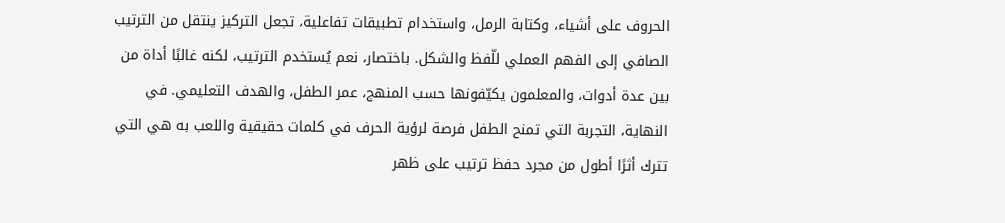الحروف على أشياء، وكتابة الرمل، واستخدام تطبيقات تفاعلية، تجعل التركيز ينتقل من الترتيب الصافي إلى الفهم العملي للّفظ والشكل. باختصار، نعم يُستخدم الترتيب، لكنه غالبًا أداة من بين عدة أدوات، والمعلمون يكيّفونها حسب المنهج، عمر الطفل، والهدف التعليمي. في النهاية، التجربة التي تمنح الطفل فرصة لرؤية الحرف في كلمات حقيقية واللعب به هي التي تترك أثرًا أطول من مجرد حفظ ترتيب على ظهر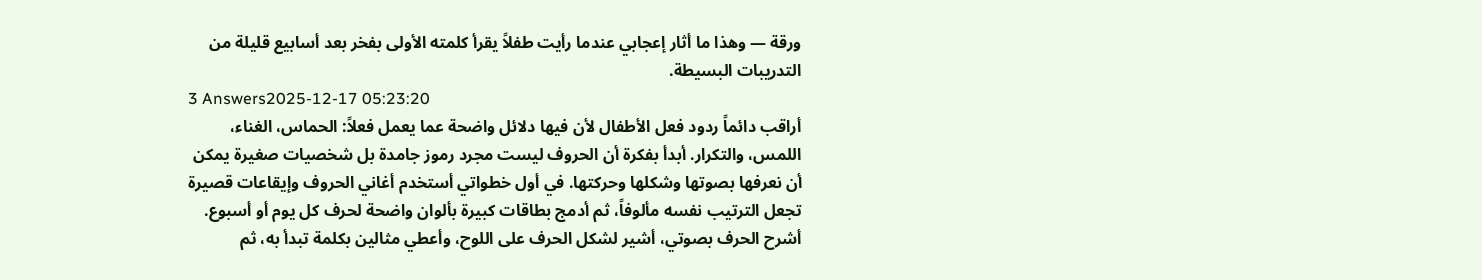ورقة — وهذا ما أثار إعجابي عندما رأيت طفلاً يقرأ كلمته الأولى بفخر بعد أسابيع قليلة من التدريبات البسيطة.
3 Answers2025-12-17 05:23:20
أراقب دائماً ردود فعل الأطفال لأن فيها دلائل واضحة عما يعمل فعلاً: الحماس، الغناء، اللمس، والتكرار. أبدأ بفكرة أن الحروف ليست مجرد رموز جامدة بل شخصيات صغيرة يمكن أن نعرفها بصوتها وشكلها وحركتها. في أول خطواتي أستخدم أغاني الحروف وإيقاعات قصيرة تجعل الترتيب نفسه مألوفاً، ثم أدمج بطاقات كبيرة بألوان واضحة لحرف كل يوم أو أسبوع. أشرح الحرف بصوتي، أشير لشكل الحرف على اللوح، وأعطي مثالين بكلمة تبدأ به، ثم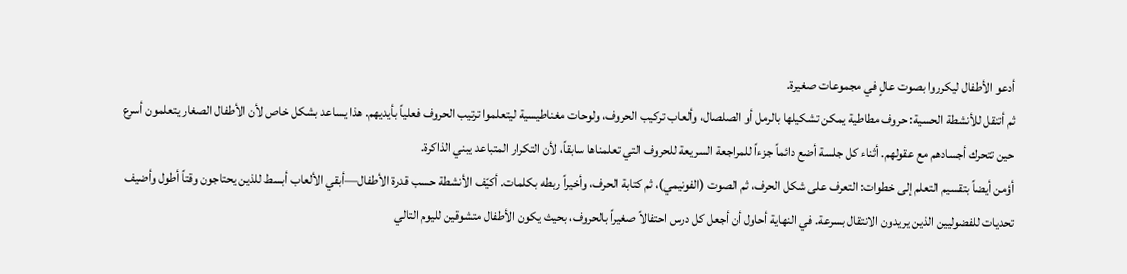أدعو الأطفال ليكرروا بصوت عالٍ في مجموعات صغيرة.
ثم أتنقل للأنشطة الحسية: حروف مطاطية يمكن تشكيلها بالرمل أو الصلصال، وألعاب تركيب الحروف، ولوحات مغناطيسية ليتعلموا ترتيب الحروف فعلياً بأيديهم. هذا يساعد بشكل خاص لأن الأطفال الصغار يتعلمون أسرع حين تتحرك أجسادهم مع عقولهم. أثناء كل جلسة أضع دائماً جزءاً للمراجعة السريعة للحروف التي تعلمناها سابقاً، لأن التكرار المتباعد يبني الذاكرة.
أؤمن أيضاً بتقسيم التعلم إلى خطوات: التعرف على شكل الحرف، ثم الصوت (الفونيمي)، ثم كتابة الحرف، وأخيراً ربطه بكلمات. أكيّف الأنشطة حسب قدرة الأطفال—أبقي الألعاب أبسط للذين يحتاجون وقتاً أطول وأضيف تحديات للفضوليين الذين يريدون الانتقال بسرعة. في النهاية أحاول أن أجعل كل درس احتفالاً صغيراً بالحروف، بحيث يكون الأطفال متشوقين لليوم التالي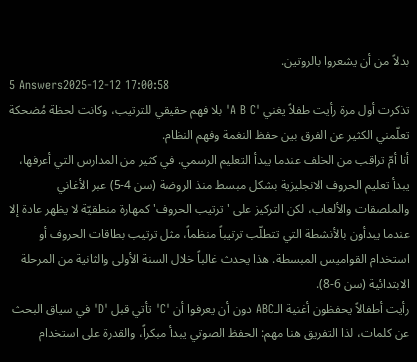بدلاً من أن يشعروا بالروتين.
5 Answers2025-12-12 17:00:58
تذكرت أول مرة رأيت طفلاً يغني 'A B C' بلا فهم حقيقي للترتيب، وكانت لحظة مُضحكة تعلّمني الكثير عن الفرق بين حفظ النغمة وفهم النظام.
أنا أمّ تراقب من الخلف عندما يبدأ التعليم الرسمي. في كثير من المدارس التي أعرفها، يبدأ تعليم الحروف الانجليزية بشكل مبسط منذ الروضة (سن 4-5) عبر الأغاني والملصقات والألعاب، لكن التركيز على 'ترتيب الحروف' كمهارة منطقيّة لا يظهر عادة إلا عندما يبدأون بالأنشطة التي تتطلّب ترتيباً منظماً، مثل ترتيب بطاقات الحروف أو استخدام القواميس المبسطة. هذا يحدث غالباً خلال السنة الأولى والثانية من المرحلة الابتدائية (سن 6-8).
رأيت أطفالاً يحفظون أغنية الـABC دون أن يعرفوا أن 'C' تأتي قبل 'D' في سياق البحث عن كلمات، لذا التفريق هنا مهم: الحفظ الصوتي يبدأ مبكراً، والقدرة على استخدام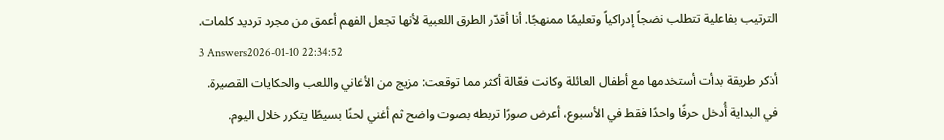الترتيب بفاعلية تتطلب نضجاً إدراكياً وتعليمًا ممنهجًا. أنا أقدّر الطرق اللعبية لأنها تجعل الفهم أعمق من مجرد ترديد كلمات.
3 Answers2026-01-10 22:34:52
أذكر طريقة بدأت أستخدمها مع أطفال العائلة وكانت فعّالة أكثر مما توقعت: مزيج من الأغاني واللعب والحكايات القصيرة. في البداية أُدخل حرفًا واحدًا فقط في الأسبوع، أعرض صورًا تربطه بصوت واضح ثم أغني لحنًا بسيطًا يتكرر خلال اليوم.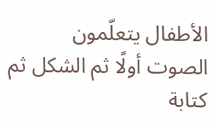الأطفال يتعلّمون الصوت أولًا ثم الشكل ثم كتابة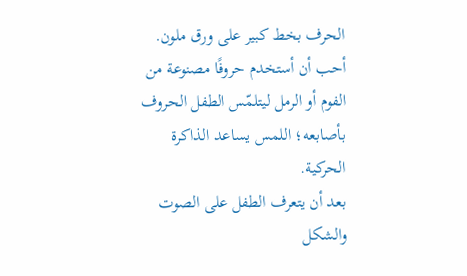الحرف بخط كبير على ورق ملون. أحب أن أستخدم حروفًا مصنوعة من الفوم أو الرمل ليتلمّس الطفل الحروف بأصابعه؛ اللمس يساعد الذاكرة الحركية.
بعد أن يتعرف الطفل على الصوت والشكل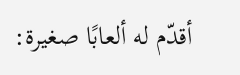أقدّم له ألعابًا صغيرة: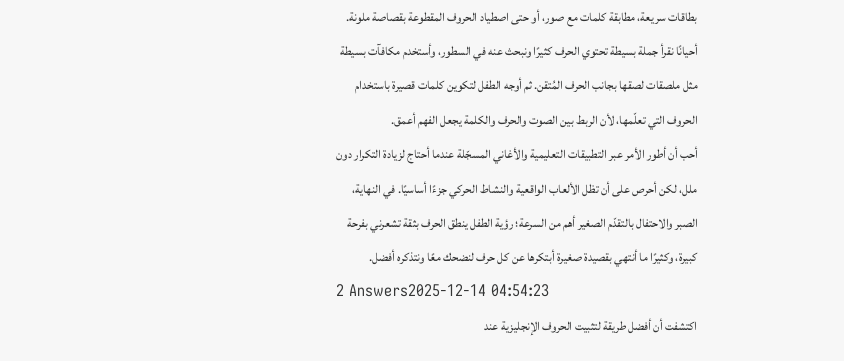بطاقات سريعة، مطابقة كلمات مع صور، أو حتى اصطياد الحروف المقطوعة بقصاصة ملونة. أحيانًا نقرأ جملة بسيطة تحتوي الحرف كثيرًا ونبحث عنه في السطور، وأستخدم مكافآت بسيطة مثل ملصقات لصقها بجانب الحرف المُتقن. ثم أوجه الطفل لتكوين كلمات قصيرة باستخدام الحروف التي تعلّمها، لأن الربط بين الصوت والحرف والكلمة يجعل الفهم أعمق.
أحب أن أطور الأمر عبر التطبيقات التعليمية والأغاني المسجّلة عندما أحتاج لزيادة التكرار دون ملل، لكن أحرص على أن تظل الألعاب الواقعية والنشاط الحركي جزءًا أساسيًا. في النهاية، الصبر والاحتفال بالتقدّم الصغير أهم من السرعة؛ رؤية الطفل ينطق الحرف بثقة تشعرني بفرحة كبيرة، وكثيرًا ما أنتهي بقصيدة صغيرة أبتكرها عن كل حرف لنضحك معًا ونتذكره أفضل.
2 Answers2025-12-14 04:54:23
اكتشفت أن أفضل طريقة لتثبيت الحروف الإنجليزية عند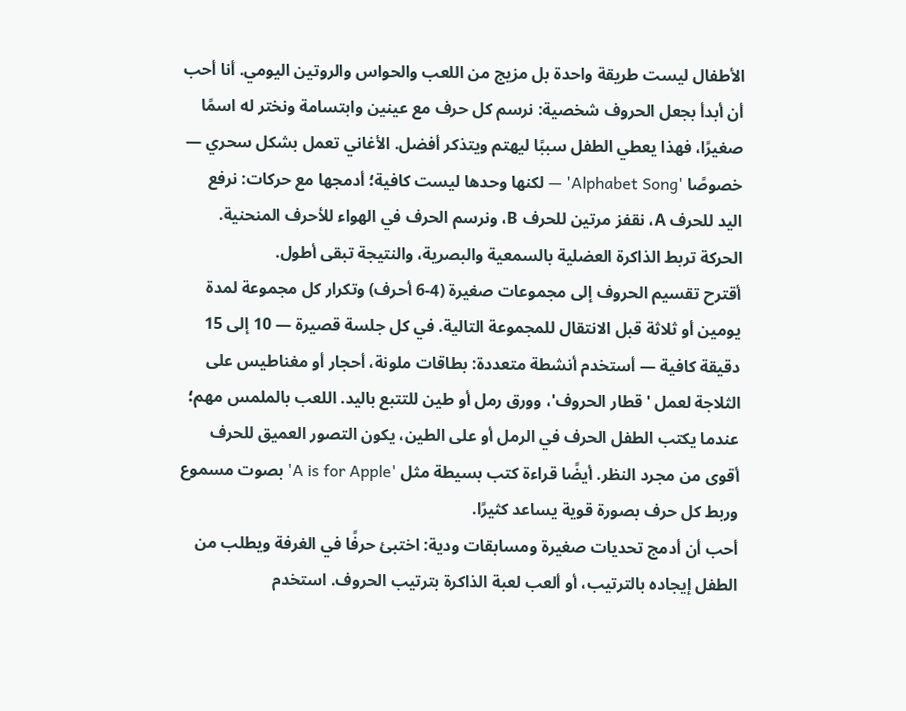الأطفال ليست طريقة واحدة بل مزيج من اللعب والحواس والروتين اليومي. أنا أحب أن أبدأ بجعل الحروف شخصية: نرسم كل حرف مع عينين وابتسامة ونختر له اسمًا صغيرًا، فهذا يعطي الطفل سببًا ليهتم ويتذكر أفضل. الأغاني تعمل بشكل سحري — خصوصًا 'Alphabet Song' — لكنها وحدها ليست كافية؛ أدمجها مع حركات: نرفع اليد للحرف A، نقفز مرتين للحرف B، ونرسم الحرف في الهواء للأحرف المنحنية. الحركة تربط الذاكرة العضلية بالسمعية والبصرية، والنتيجة تبقى أطول.
أقترح تقسيم الحروف إلى مجموعات صغيرة (4-6 أحرف) وتكرار كل مجموعة لمدة يومين أو ثلاثة قبل الانتقال للمجموعة التالية. في كل جلسة قصيرة — 10 إلى 15 دقيقة كافية — أستخدم أنشطة متعددة: بطاقات ملونة، أحجار أو مغناطيس على الثلاجة لعمل 'قطار الحروف'، وورق رمل أو طين للتتبع باليد. اللعب بالملمس مهم؛ عندما يكتب الطفل الحرف في الرمل أو على الطين، يكون التصور العميق للحرف أقوى من مجرد النظر. أيضًا قراءة كتب بسيطة مثل 'A is for Apple' بصوت مسموع وربط كل حرف بصورة قوية يساعد كثيرًا.
أحب أن أدمج تحديات صغيرة ومسابقات ودية: اختبئ حرفًا في الغرفة ويطلب من الطفل إيجاده بالترتيب، أو ألعب لعبة الذاكرة بترتيب الحروف. استخدم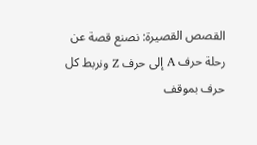القصص القصيرة: نصنع قصة عن رحلة حرف A إلى حرف Z ونربط كل حرف بموقف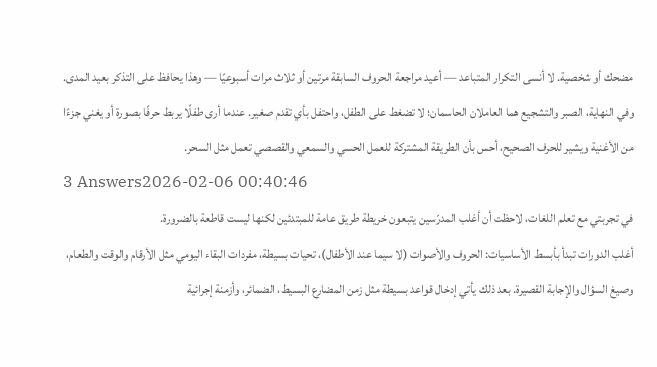مضحك أو شخصية. لا أنسى التكرار المتباعد — أعيد مراجعة الحروف السابقة مرتين أو ثلاث مرات أسبوعيًا — وهذا يحافظ على التذكر بعيد المدى. وفي النهاية، الصبر والتشجيع هما العاملان الحاسمان؛ لا تضغط على الطفل، واحتفل بأي تقدم صغير. عندما أرى طفلًا يربط حرفًا بصورة أو يغني جزءًا من الأغنية ويشير للحرف الصحيح، أحس بأن الطريقة المشتركة للعمل الحسي والسمعي والقصصي تعمل مثل السحر.
3 Answers2026-02-06 00:40:46
في تجربتي مع تعلم اللغات، لاحظت أن أغلب المدرّسين يتبعون خريطة طريق عامة للمبتدئين لكنها ليست قاطعة بالضرورة.
أغلب الدورات تبدأ بأبسط الأساسيات: الحروف والأصوات (لا سيما عند الأطفال)، تحيات بسيطة، مفردات البقاء اليومي مثل الأرقام والوقت والطعام، وصيغ السؤال والإجابة القصيرة. بعد ذلك يأتي إدخال قواعد بسيطة مثل زمن المضارع البسيط، الضمائر، وأزمنة إجرائية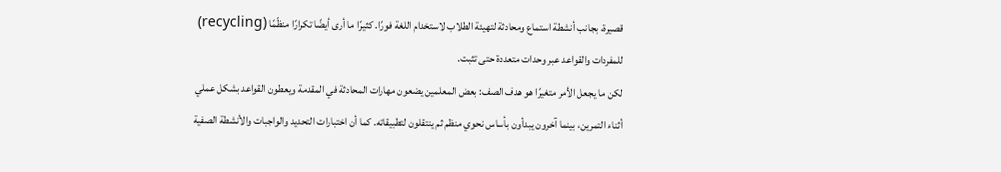قصيرة، بجانب أنشطة استماع ومحادثة لتهيئة الطلاب لاستخدام اللغة فورًا. كثيرًا ما أرى أيضًا تكرارًا منظّمًا (recycling) للمفردات والقواعد عبر وحدات متعددة حتى تثبت.
لكن ما يجعل الأمر متغيرًا هو هدف الصف: بعض المعلمين يضعون مهارات المحادثة في المقدمة ويعطون القواعد بشكل عملي أثناء التمرين، بينما آخرون يبدأون بأساس نحوي منظم ثم ينتقلون لتطبيقاته. كما أن اختبارات التحديد والواجبات والأنشطة الصفية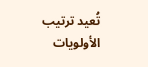تُعيد ترتيب الأولويات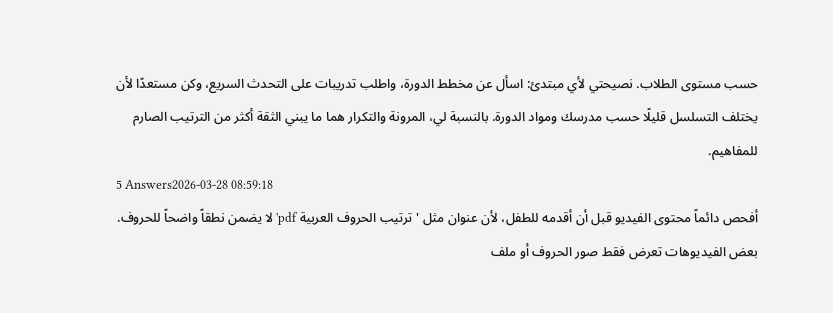حسب مستوى الطلاب. نصيحتي لأي مبتدئ: اسأل عن مخطط الدورة، واطلب تدريبات على التحدث السريع، وكن مستعدًا لأن يختلف التسلسل قليلًا حسب مدرسك ومواد الدورة. بالنسبة لي، المرونة والتكرار هما ما يبني الثقة أكثر من الترتيب الصارم للمفاهيم.
5 Answers2026-03-28 08:59:18
أفحص دائماً محتوى الفيديو قبل أن أقدمه للطفل، لأن عنوان مثل 'ترتيب الحروف العربية pdf' لا يضمن نطقاً واضحاً للحروف.
بعض الفيديوهات تعرض فقط صور الحروف أو ملف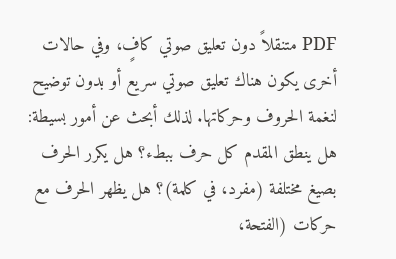PDF متنقلاً دون تعليق صوتي كافٍ، وفي حالات أخرى يكون هناك تعليق صوتي سريع أو بدون توضيح لنغمة الحروف وحركاتها. لذلك أبحث عن أمور بسيطة: هل ينطق المقدم كل حرف ببطء؟ هل يكرر الحرف بصيغ مختلفة (مفرد، في كلمة)؟ هل يظهر الحرف مع حركات (الفتحة،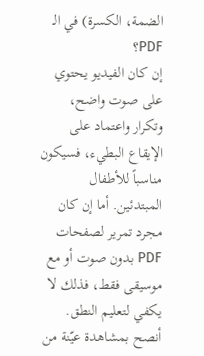الضمة، الكسرة) في الـ PDF؟
إن كان الفيديو يحتوي على صوت واضح، وتكرار واعتماد على الإيقاع البطيء، فسيكون مناسباً للأطفال المبتدئين. أما إن كان مجرد تمرير لصفحات PDF بدون صوت أو مع موسيقى فقط، فذلك لا يكفي لتعليم النطق. أنصح بمشاهدة عيّنة من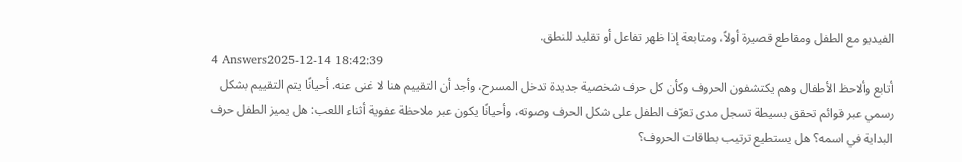الفيديو مع الطفل ومقاطع قصيرة أولاً، ومتابعة إذا ظهر تفاعل أو تقليد للنطق.
4 Answers2025-12-14 18:42:39
أتابع وألاحظ الأطفال وهم يكتشفون الحروف وكأن كل حرف شخصية جديدة تدخل المسرح، وأجد أن التقييم هنا لا غنى عنه. أحيانًا يتم التقييم بشكل رسمي عبر قوائم تحقق بسيطة تسجل مدى تعرّف الطفل على شكل الحرف وصوته، وأحيانًا يكون عبر ملاحظة عفوية أثناء اللعب: هل يميز الطفل حرف البداية في اسمه؟ هل يستطيع ترتيب بطاقات الحروف؟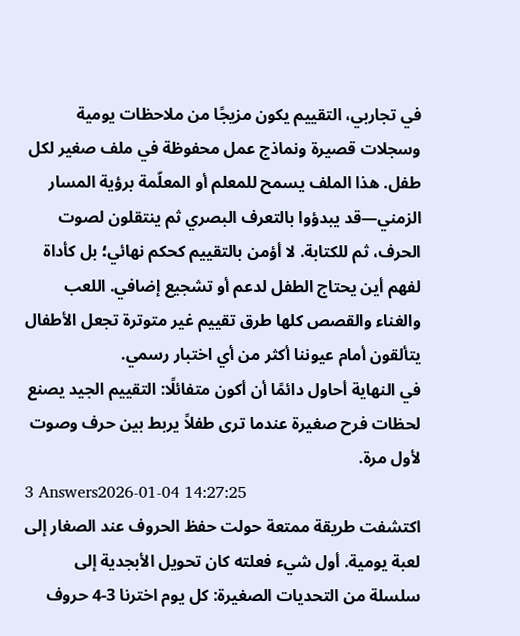في تجاربي، التقييم يكون مزيجًا من ملاحظات يومية وسجلات قصيرة ونماذج عمل محفوظة في ملف صغير لكل طفل. هذا الملف يسمح للمعلم أو المعلّمة برؤية المسار الزمني—قد يبدؤوا بالتعرف البصري ثم ينتقلون لصوت الحرف، ثم للكتابة. لا أؤمن بالتقييم كحكم نهائي؛ بل كأداة لفهم أين يحتاج الطفل لدعم أو تشجيع إضافي. اللعب والغناء والقصص كلها طرق تقييم غير متوترة تجعل الأطفال يتألقون أمام عيوننا أكثر من أي اختبار رسمي.
في النهاية أحاول دائمًا أن أكون متفائلًا: التقييم الجيد يصنع لحظات فرح صغيرة عندما ترى طفلاً يربط بين حرف وصوت لأول مرة.
3 Answers2026-01-04 14:27:25
اكتشفت طريقة ممتعة حولت حفظ الحروف عند الصغار إلى لعبة يومية. أول شيء فعلته كان تحويل الأبجدية إلى سلسلة من التحديات الصغيرة: كل يوم اخترنا 3-4 حروف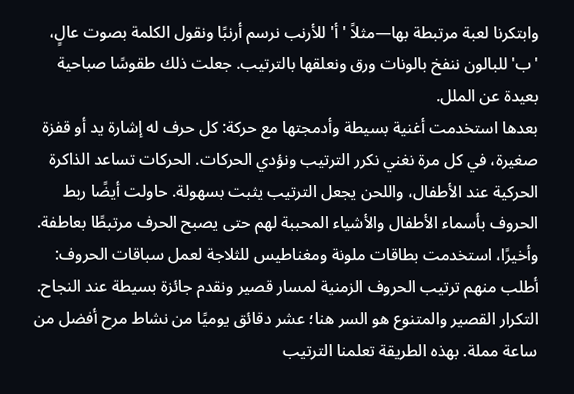وابتكرنا لعبة مرتبطة بها—مثلاً 'أ' للأرنب نرسم أرنبًا ونقول الكلمة بصوت عالٍ، 'ب' للبالون ننفخ بالونات ورق ونعلقها بالترتيب. جعلت ذلك طقوسًا صباحية بعيدة عن الملل.
بعدها استخدمت أغنية بسيطة وأدمجتها مع حركة: كل حرف له إشارة يد أو قفزة صغيرة، في كل مرة نغني نكرر الترتيب ونؤدي الحركات. الحركات تساعد الذاكرة الحركية عند الأطفال، واللحن يجعل الترتيب يثبت بسهولة. حاولت أيضًا ربط الحروف بأسماء الأطفال والأشياء المحببة لهم حتى يصبح الحرف مرتبطًا بعاطفة.
وأخيرًا، استخدمت بطاقات ملونة ومغناطيس للثلاجة لعمل سباقات الحروف: أطلب منهم ترتيب الحروف الزمنية لمسار قصير ونقدم جائزة بسيطة عند النجاح. التكرار القصير والمتنوع هو السر هنا؛ عشر دقائق يوميًا من نشاط مرح أفضل من ساعة مملة. بهذه الطريقة تعلمنا الترتيب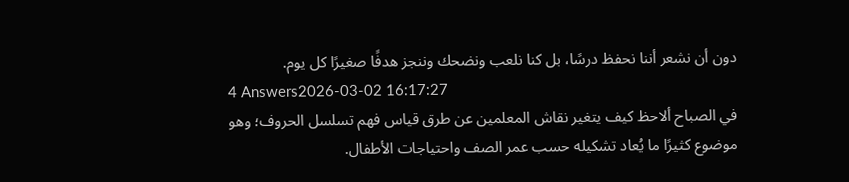دون أن نشعر أننا نحفظ درسًا، بل كنا نلعب ونضحك وننجز هدفًا صغيرًا كل يوم.
4 Answers2026-03-02 16:17:27
في الصباح ألاحظ كيف يتغير نقاش المعلمين عن طرق قياس فهم تسلسل الحروف؛ وهو موضوع كثيرًا ما يُعاد تشكيله حسب عمر الصف واحتياجات الأطفال.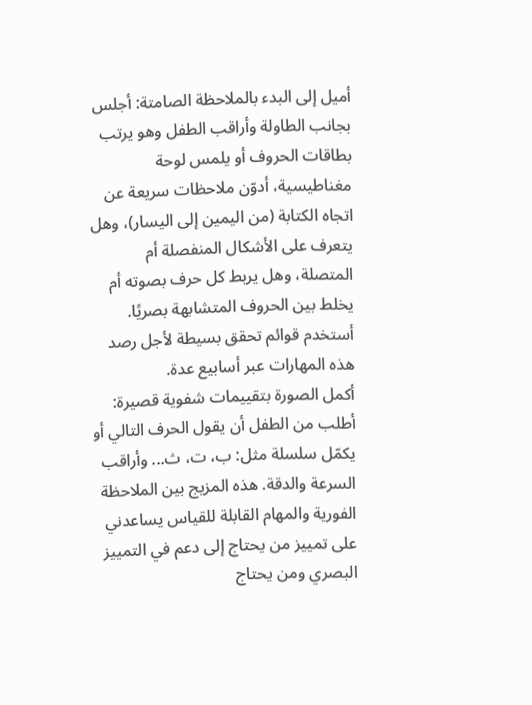أميل إلى البدء بالملاحظة الصامتة: أجلس بجانب الطاولة وأراقب الطفل وهو يرتب بطاقات الحروف أو يلمس لوحة مغناطيسية، أدوّن ملاحظات سريعة عن اتجاه الكتابة (من اليمين إلى اليسار)، وهل يتعرف على الأشكال المنفصلة أم المتصلة، وهل يربط كل حرف بصوته أم يخلط بين الحروف المتشابهة بصريًا. أستخدم قوائم تحقق بسيطة لأجل رصد هذه المهارات عبر أسابيع عدة.
أكمل الصورة بتقييمات شفوية قصيرة: أطلب من الطفل أن يقول الحرف التالي أو يكمّل سلسلة مثل: ب، ت، ث... وأراقب السرعة والدقة. هذه المزيج بين الملاحظة الفورية والمهام القابلة للقياس يساعدني على تمييز من يحتاج إلى دعم في التمييز البصري ومن يحتاج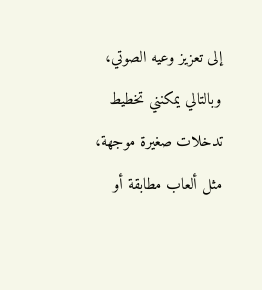إلى تعزيز وعيه الصوتي، وبالتالي يمكنني تخطيط تدخلات صغيرة موجهة، مثل ألعاب مطابقة أو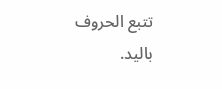تتبع الحروف باليد.